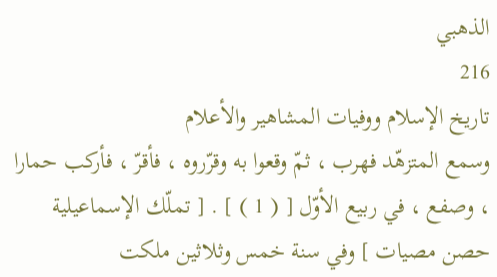الذهبي
216
تاريخ الإسلام ووفيات المشاهير والأعلام
وسمع المتزهّد فهرب ، ثمّ وقعوا به وقرّروه ، فأقرّ ، فأركب حمارا ، وصفع ، في ربيع الأوّل [ ( 1 ) ] . [ تملّك الإسماعيلية حصن مصيات ] وفي سنة خمس وثلاثين ملكت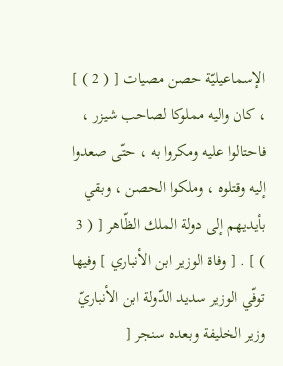الإسماعيليّة حصن مصيات [ ( 2 ) ] ، كان واليه مملوكا لصاحب شيزر ، فاحتالوا عليه ومكروا به ، حتّى صعدوا إليه وقتلوه ، وملكوا الحصن ، وبقي بأيديهم إلى دولة الملك الظّاهر [ ( 3 ) ] . [ وفاة الوزير ابن الأنباري ] وفيها توفّي الوزير سديد الدّولة ابن الأنباريّ وزير الخليفة وبعده سنجر [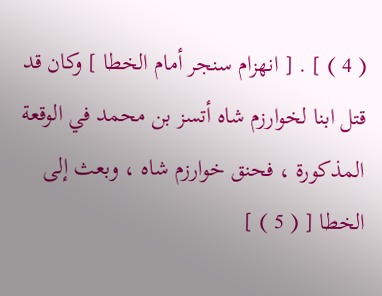( 4 ) ] . [ انهزام سنجر أمام الخطا ] وكان قد قتل ابنا لخوارزم شاه أتسز بن محمد في الوقعة المذكورة ، فحنق خوارزم شاه ، وبعث إلى الخطا [ ( 5 ) ]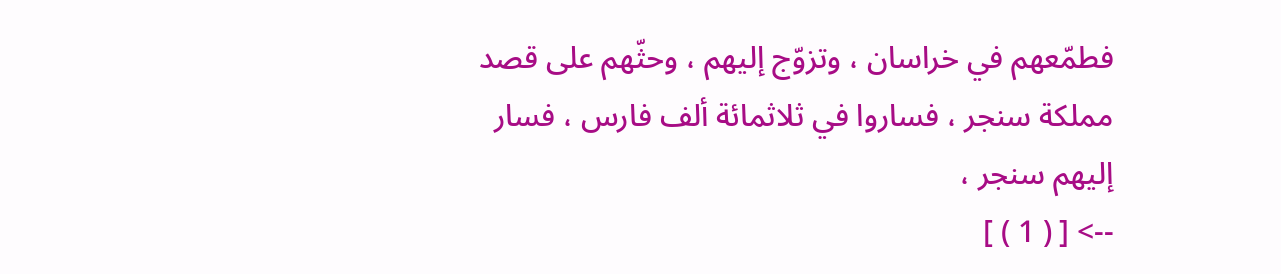فطمّعهم في خراسان ، وتزوّج إليهم ، وحثّهم على قصد مملكة سنجر ، فساروا في ثلاثمائة ألف فارس ، فسار إليهم سنجر ،
--> [ ( 1 ) ]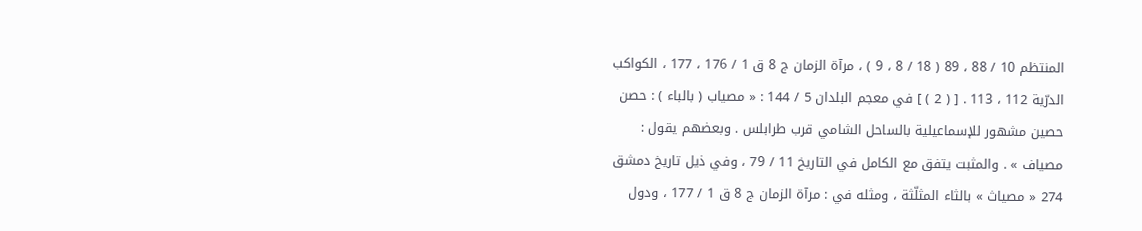المنتظم 10 / 88 ، 89 ( 18 / 8 ، 9 ) ، مرآة الزمان ج 8 ق 1 / 176 ، 177 ، الكواكب الدرّية 112 ، 113 . [ ( 2 ) ] في معجم البلدان 5 / 144 : « مصياب ( بالباء ) : حصن حصين مشهور للإسماعيلية بالساحل الشامي قرب طرابلس . وبعضهم يقول : مصياف » . والمثبت يتفق مع الكامل في التاريخ 11 / 79 ، وفي ذيل تاريخ دمشق 274 « مصياث » بالثاء المثلّثة ، ومثله في : مرآة الزمان ج 8 ق 1 / 177 ، ودول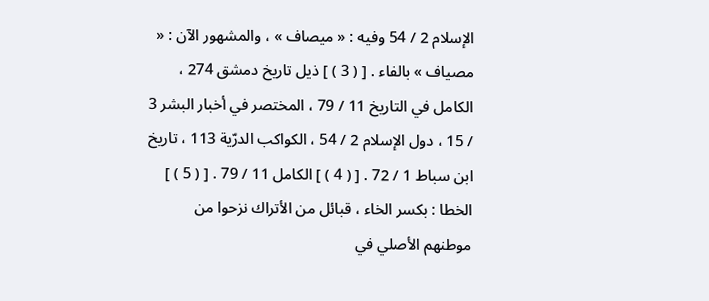الإسلام 2 / 54 وفيه : « ميصاف » ، والمشهور الآن : « مصياف » بالفاء . [ ( 3 ) ] ذيل تاريخ دمشق 274 ، الكامل في التاريخ 11 / 79 ، المختصر في أخبار البشر 3 / 15 ، دول الإسلام 2 / 54 ، الكواكب الدرّية 113 ، تاريخ ابن سباط 1 / 72 . [ ( 4 ) ] الكامل 11 / 79 . [ ( 5 ) ] الخطا : بكسر الخاء ، قبائل من الأتراك نزحوا من موطنهم الأصلي في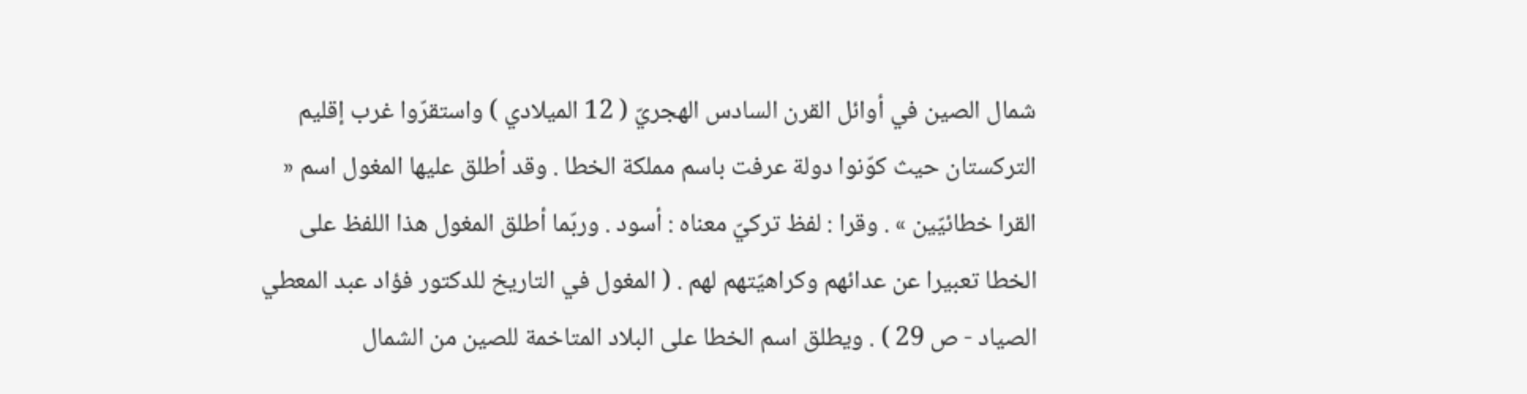شمال الصين في أوائل القرن السادس الهجريّ ( 12 الميلادي ) واستقرّوا غرب إقليم التركستان حيث كوّنوا دولة عرفت باسم مملكة الخطا . وقد أطلق عليها المغول اسم « القرا خطائيّين » . وقرا : لفظ تركيّ معناه : أسود . وربّما أطلق المغول هذا اللفظ على الخطا تعبيرا عن عدائهم وكراهيّتهم لهم . ( المغول في التاريخ للدكتور فؤاد عبد المعطي الصياد - ص 29 ) . ويطلق اسم الخطا على البلاد المتاخمة للصين من الشمال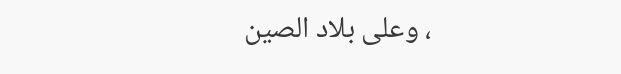، وعلى بلاد الصين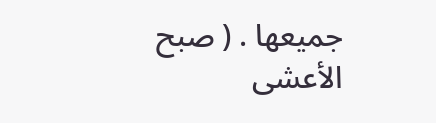جميعها . ( صبح الأعشى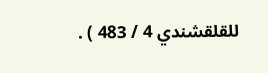للقلقشندي 4 / 483 ) .